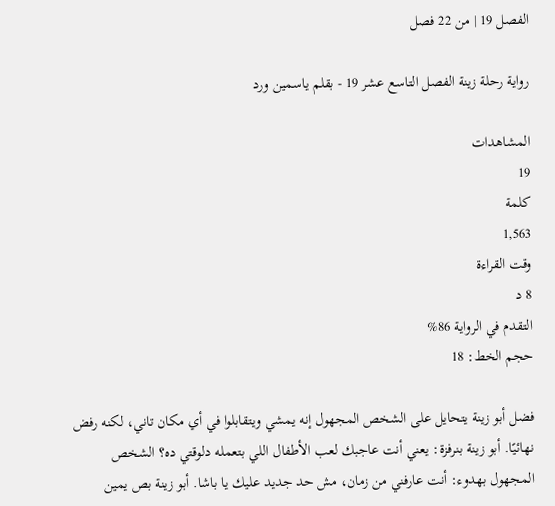الفصل 19 | من 22 فصل

رواية رحلة زينة الفصل التاسع عشر 19 - بقلم ياسمين ورد

المشاهدات
19
كلمة
1,563
وقت القراءة
8 د
التقدم في الرواية 86%
حجم الخط: 18

فضل أبو زينة يتحايل على الشخص المجهول إنه يمشي ويتقابلوا في أي مكان تاني، لكنه رفض نهائيًا. أبو زينة بنرفزة: يعني أنت عاجبك لعب الأطفال اللي بتعمله دلوقتي ده؟ الشخص المجهول بهدوء: أنت عارفني من زمان، مش حد جديد عليك يا باشا. أبو زينة بص يمين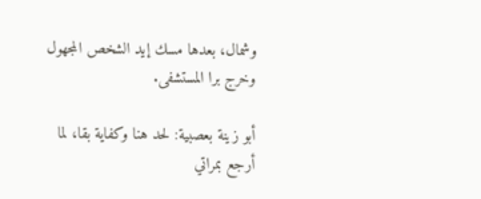وشمال، بعدها مسك إيد الشخص المجهول وخرج برا المستشفى.

أبو زينة بعصبية: لحد هنا وكفاية بقا، لما أرجع بمراتي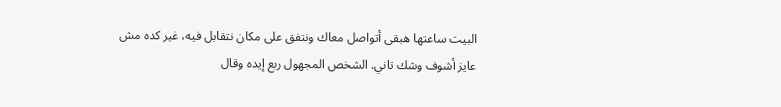البيت ساعتها هبقى أتواصل معاك ونتفق على مكان نتقابل فيه، غير كده مش عايز أشوف وشك تاني. الشخص المجهول ربع إيده وقال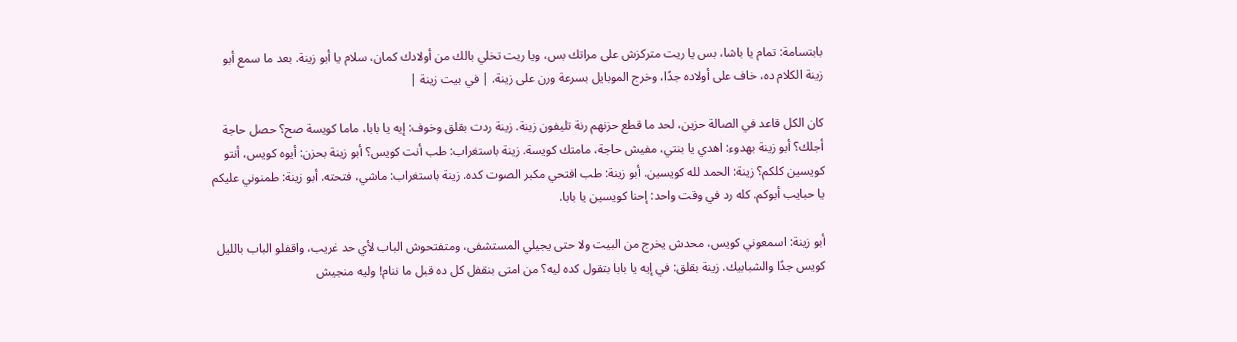بابتسامة: تمام يا باشا، بس يا ريت متركزش على مراتك بس، ويا ريت تخلي بالك من أولادك كمان، سلام يا أبو زينة. بعد ما سمع أبو زينة الكلام ده، خاف على أولاده جدًا، وخرج الموبايل بسرعة ورن على زينة. | في بيت زينة |

كان الكل قاعد في الصالة حزين، لحد ما قطع حزنهم رنة تليفون زينة. زينة ردت بقلق وخوف: إيه يا بابا، ماما كويسة صح؟ حصل حاجة أجلك؟ أبو زينة بهدوء: اهدي يا بنتي، مفيش حاجة، مامتك كويسة. زينة باستغراب: طب أنت كويس؟ أبو زينة بحزن: أيوه كويس، أنتو كويسين كلكم؟ زينة: الحمد لله كويسين. أبو زينة: طب افتحي مكبر الصوت كده. زينة باستغراب: ماشي، فتحته. أبو زينة: طمنوني عليكم يا حبايب أبوكم. كله رد في وقت واحد: إحنا كويسين يا بابا.

أبو زينة: اسمعوني كويس، محدش يخرج من البيت ولا حتى يجيلي المستشفى، ومتفتحوش الباب لأي حد غريب، واقفلو الباب بالليل كويس جدًا والشبابيك. زينة بقلق: في إيه يا بابا بتقول كده ليه؟ من امتى بنقفل كل ده قبل ما ننام! وليه منجيش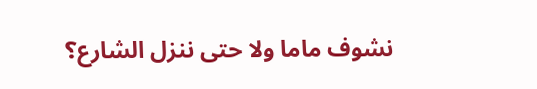نشوف ماما ولا حتى ننزل الشارع؟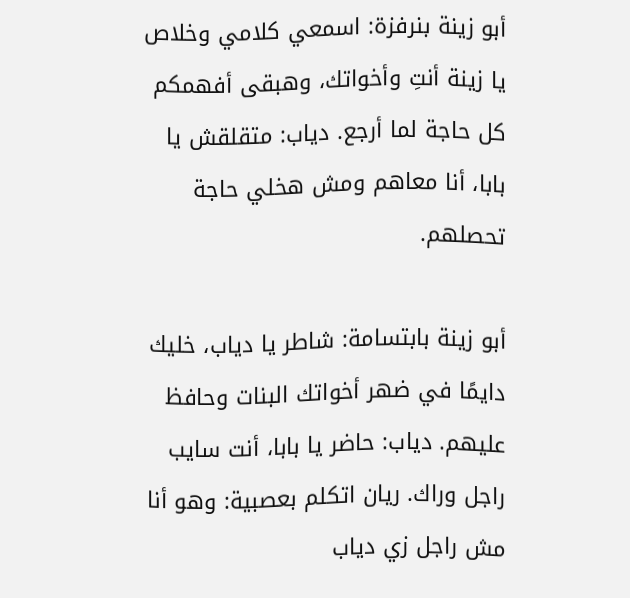أبو زينة بنرفزة: اسمعي كلامي وخلاص يا زينة أنتِ وأخواتك، وهبقى أفهمكم كل حاجة لما أرجع. دياب: متقلقش يا بابا، أنا معاهم ومش هخلي حاجة تحصلهم.

أبو زينة بابتسامة: شاطر يا دياب، خليك دايمًا في ضهر أخواتك البنات وحافظ عليهم. دياب: حاضر يا بابا، أنت سايب راجل وراك. ريان اتكلم بعصبية: وهو أنا مش راجل زي دياب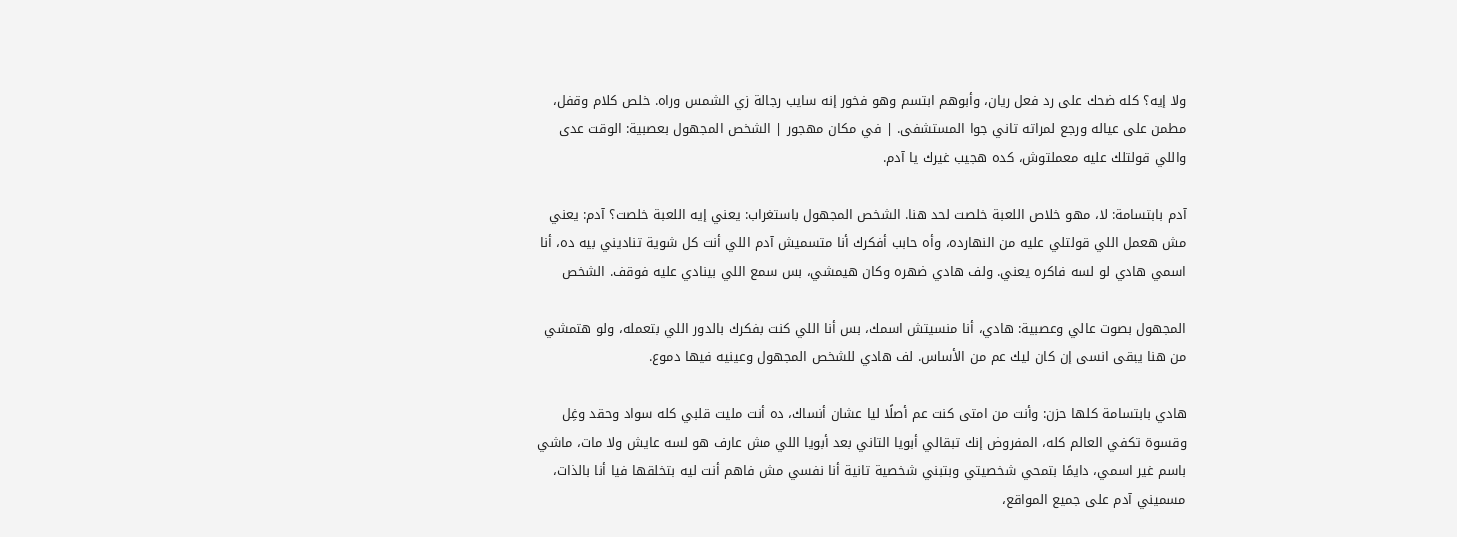ولا إيه؟ كله ضحك على رد فعل ريان، وأبوهم ابتسم وهو فخور إنه سايب رجالة زي الشمس وراه. خلص كلام وقفل، مطمن على عياله ورجع لمراته تاني جوا المستشفى. | في مكان مهجور | الشخص المجهول بعصبية: الوقت عدى واللي قولتلك عليه معملتوش، كده هجيب غيرك يا آدم.

آدم بابتسامة: لا، مهو خلاص اللعبة خلصت لحد هنا. الشخص المجهول باستغراب: يعني إيه اللعبة خلصت؟ آدم: يعني مش هعمل اللي قولتلي عليه من النهارده، وأه حابب أفكرك أنا متسميش آدم اللي أنت كل شوية تناديني بيه ده، أنا اسمي هادي لو لسه فاكره يعني. ولف هادي ضهره وكان هيمشي، بس سمع اللي بينادي عليه فوقف. الشخص

المجهول بصوت عالي وعصبية: هادي، أنا منسيتش اسمك، بس أنا اللي كنت بفكرك بالدور اللي بتعمله، ولو هتمشي من هنا يبقى انسى إن كان ليك عم من الأساس. لف هادي للشخص المجهول وعينيه فيها دموع.

هادي بابتسامة كلها حزن: وأنت من امتى كنت عم أصلًا ليا عشان أنساك، ده أنت مليت قلبي كله سواد وحقد وغِل وقسوة تكفي العالم كله، المفروض إنك تبقالي أبويا التاني بعد أبويا اللي مش عارف هو لسه عايش ولا مات، ماشي باسم غير اسمي، دايمًا بتمحي شخصيتي وبتبني شخصية تانية أنا نفسي مش فاهم أنت ليه بتخلقها فيا أنا بالذات، مسميني آدم على جميع المواقع،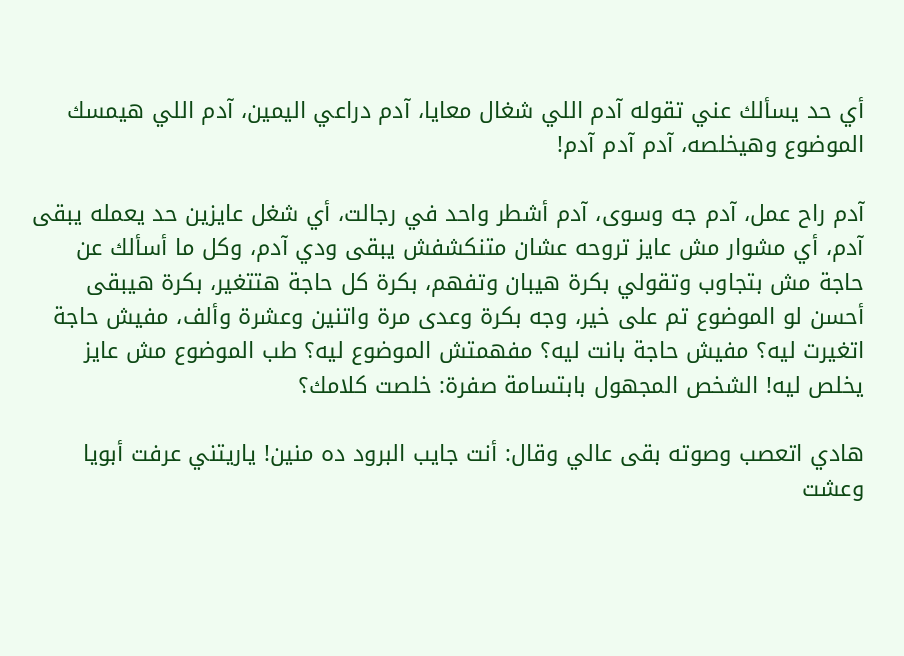أي حد يسألك عني تقوله آدم اللي شغال معايا، آدم دراعي اليمين، آدم اللي هيمسك الموضوع وهيخلصه، آدم آدم آدم!

آدم راح عمل، آدم جه وسوى، آدم أشطر واحد في رجالت، أي شغل عايزين حد يعمله يبقى آدم، أي مشوار مش عايز تروحه عشان متنكشفش يبقى ودي آدم، وكل ما أسألك عن حاجة مش بتجاوب وتقولي بكرة هيبان وتفهم، بكرة كل حاجة هتتغير، بكرة هيبقى أحسن لو الموضوع تم على خير، وجه بكرة وعدى مرة واتنين وعشرة وألف، مفيش حاجة اتغيرت ليه؟ مفيش حاجة بانت ليه؟ مفهمتش الموضوع ليه؟ طب الموضوع مش عايز يخلص ليه! الشخص المجهول بابتسامة صفرة: خلصت كلامك؟

هادي اتعصب وصوته بقى عالي وقال: أنت جايب البرود ده منين! ياريتني عرفت أبويا وعشت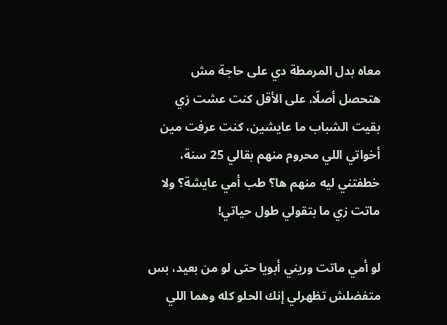معاه بدل المرمطة دي على حاجة مش هتحصل أصلًا، على الأقل كنت عشت زي بقيت الشباب ما عايشين، كنت عرفت مين أخواتي اللي محروم منهم بقالي 25 سنة، خطفتني ليه منهم ها؟ طب أمي عايشة؟ ولا ماتت زي ما بتقولي طول حياتي!

لو أمي ماتت وريني أبويا حتى لو من بعيد، بس متفضلش تظهرلي إنك الحلو كله وهما اللي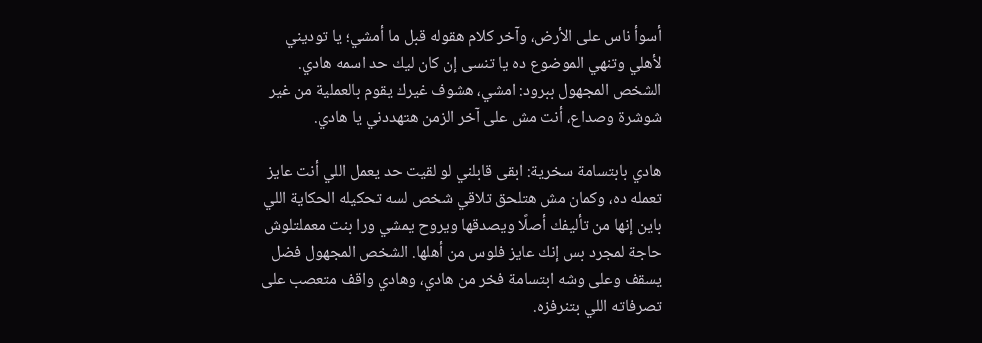أسوأ ناس على الأرض، وآخر كلام هقوله قبل ما أمشي؛ يا توديني لأهلي وتنهي الموضوع ده يا تنسى إن كان ليك حد اسمه هادي. الشخص المجهول ببرود: امشي، هشوف غيرك يقوم بالعملية من غير شوشرة وصداع، أنت مش على آخر الزمن هتهددني يا هادي.

هادي بابتسامة سخرية: ابقى قابلني لو لقيت حد يعمل اللي أنت عايز تعمله ده، وكمان مش هتلحق تلاقي شخص لسه تحكيله الحكاية اللي باين إنها من تأليفك أصلًا ويصدقها ويروح يمشي ورا بنت معملتلوش حاجة لمجرد بس إنك عايز فلوس من أهلها. الشخص المجهول فضل يسقف وعلى وشه ابتسامة فخر من هادي، وهادي واقف متعصب على تصرفاته اللي بتنرفزه.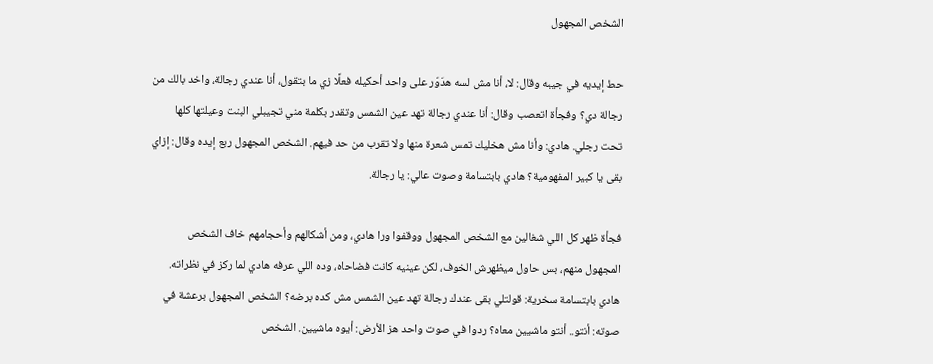الشخص المجهول

حط إيديه في جيبه وقال: لا، أنا مش لسه هدَوّر على واحد أحكيله فعلًا زي ما بتقول، أنا عندي رجالة، واخد بالك من رجالة دي؟ وفجأة اتعصب وقال: أنا عندي رجالة تهد عين الشمس وتقدر بكلمة مني تجيبلي البنت وعيلتها كلها تحت رجلي. هادي: وأنا مش هخليك تمس شعرة منها ولا تقرب من حد فيهم. الشخص المجهول ربع إيده وقال: إزاي بقى يا كبير المفهومية؟ هادي بابتسامة وصوت عالي: يا رجالة.

فجأة ظهر كل اللي شغالين مع الشخص المجهول ووقفوا ورا هادي، ومن أشكالهم وأحجامهم خاف الشخص المجهول منهم، بس حاول ميظهرش الخوف، لكن عينيه كانت فضاحاه، وده اللي عرفه هادي لما ركز في نظراته. هادي بابتسامة سخرية: قولتلي بقى عندك رجالة تهد عين الشمس مش كده برضه؟ الشخص المجهول برعشة في صوته: أنتو.. أنتو ماشيين معاه؟ ردوا في صوت واحد هز الأرض: أيوه ماشيين. الشخص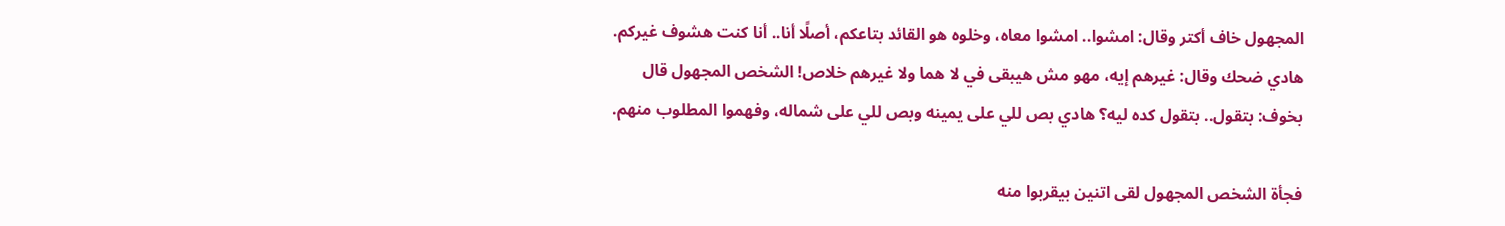المجهول خاف أكتر وقال: امشوا.. امشوا معاه، وخلوه هو القائد بتاعكم، أصلًا أنا.. أنا كنت هشوف غيركم. هادي ضحك وقال: غيرهم إيه، مهو مش هيبقى في لا هما ولا غيرهم خلاص! الشخص المجهول قال بخوف: بتقول.. بتقول كده ليه؟ هادي بص للي على يمينه وبص للي على شماله، وفهموا المطلوب منهم.

فجأة الشخص المجهول لقى اتنين بيقربوا منه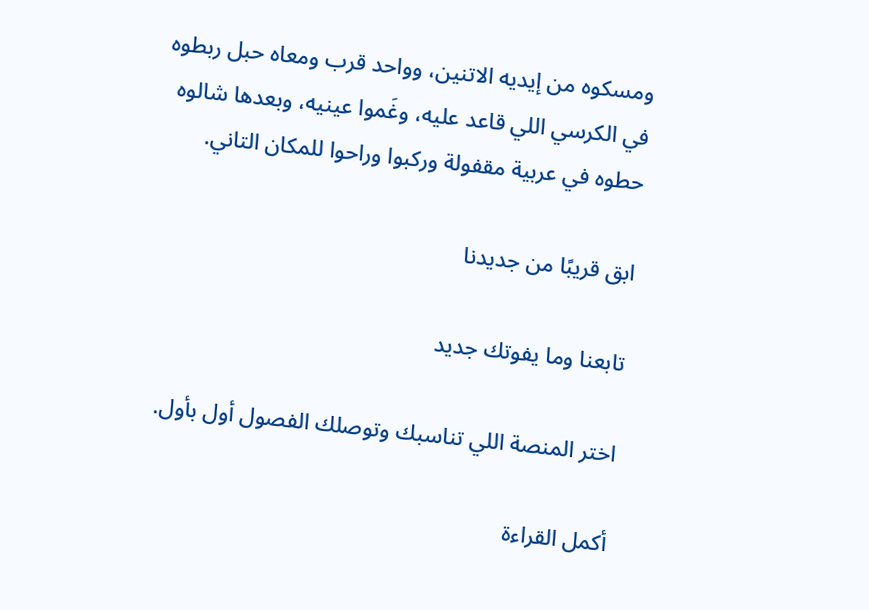ومسكوه من إيديه الاتنين، وواحد قرب ومعاه حبل ربطوه في الكرسي اللي قاعد عليه، وغَموا عينيه، وبعدها شالوه حطوه في عربية مقفولة وركبوا وراحوا للمكان التاني.

ابق قريبًا من جديدنا

تابعنا وما يفوتك جديد

اختر المنصة اللي تناسبك وتوصلك الفصول أول بأول.

أكمل القراءة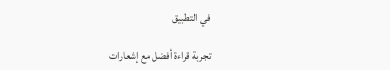في التطبيق

تجربة قراءة أفضل مع إشعارات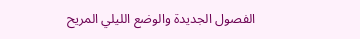الفصول الجديدة والوضع الليلي المريح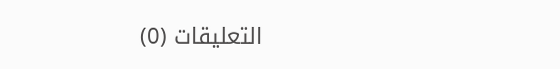التعليقات (0)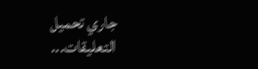جاري تحميل التعليقات...